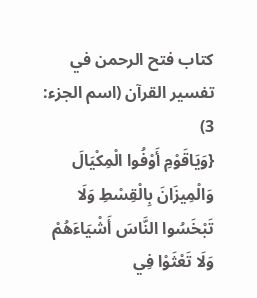كتاب فتح الرحمن في تفسير القرآن (اسم الجزء: 3)
{وَيَاقَوْمِ أَوْفُوا الْمِكْيَالَ وَالْمِيزَانَ بِالْقِسْطِ وَلَا تَبْخَسُوا النَّاسَ أَشْيَاءَهُمْ وَلَا تَعْثَوْا فِي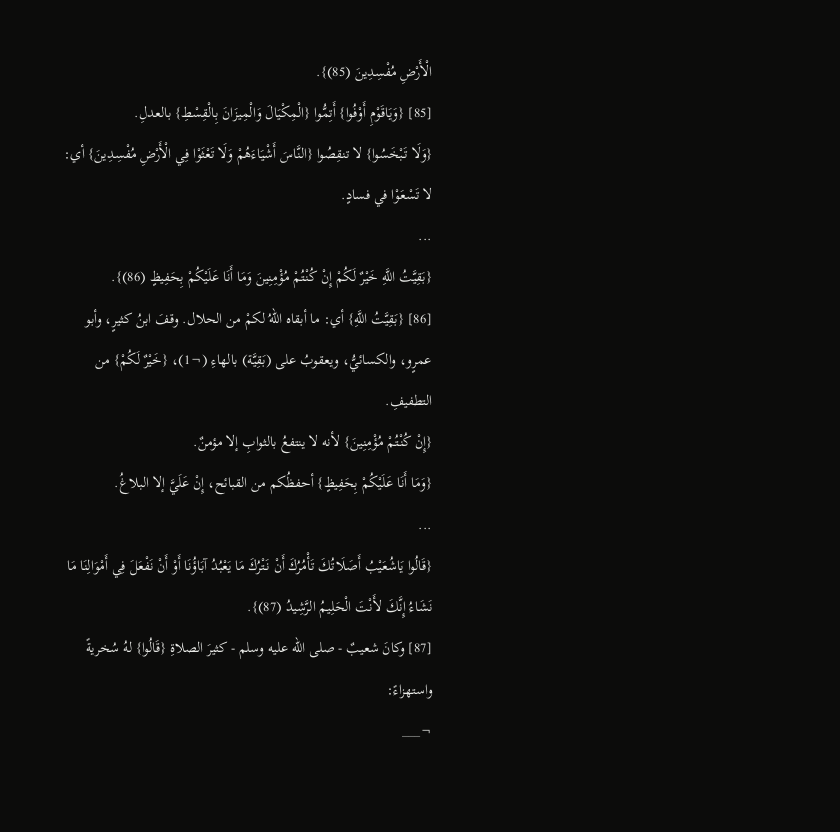الْأَرْضِ مُفْسِدِينَ (85)}.
[85] {وَيَاقَوْمِ أَوْفُوا} أَتِمُّوا {الْمِكْيَالَ وَالْمِيزَانَ بِالْقِسْطِ} بالعدلِ.
{وَلَا تَبْخَسُوا} لا تنقِصُوا {النَّاسَ أَشْيَاءَهُمْ وَلَا تَعْثَوْا فِي الْأَرْضِ مُفْسِدِينَ} أي: لا تَسْعَوْا في فسادٍ.
...
{بَقِيَّتُ اللَّهِ خَيْرٌ لَكُمْ إِنْ كُنْتُمْ مُؤْمِنِينَ وَمَا أَنَا عَلَيْكُمْ بِحَفِيظٍ (86)}.
[86] {بَقِيَّتُ اللَّهِ} أي: ما أبقاه اللهُ لكمْ من الحلال. وقفَ ابنُ كثيرٍ، وأبو عمرٍو، والكسائيُّ، ويعقوبُ على (بَقِيَّة) بالهاءِ (¬1)، {خَيْرٌ لَكُمْ} من التطفيفِ.
{إِنْ كُنْتُمْ مُؤْمِنِينَ} لأنه لا ينتفعُ بالثوابِ إلا مؤمنٌ.
{وَمَا أَنَا عَلَيْكُمْ بِحَفِيظٍ} أحفظُكم من القبائح، إِنْ عَلَيَّ إلا البلاغُ.
...
{قَالُوا يَاشُعَيْبُ أَصَلَاتُكَ تَأْمُرُكَ أَنْ نَتْرُكَ مَا يَعْبُدُ آبَاؤُنَا أَوْ أَنْ نَفْعَلَ فِي أَمْوَالِنَا مَا نَشَاءُ إِنَّكَ لأَنْتَ الْحَلِيمُ الرَّشِيدُ (87)}.
[87] وكانَ شعيبٌ - صلى الله عليه وسلم - كثيرَ الصلاةِ {قَالُوا} لهُ سُخريةً واستهزاءً:
¬___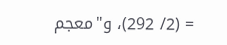= (2/ 292)، و"معجم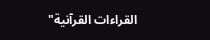القراءات القرآنية"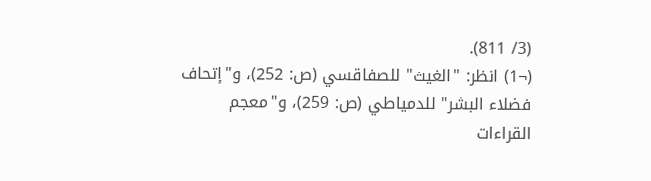(3/ 811).
(¬1) انظر: "الغيث" للصفاقسي (ص: 252)، و"إتحاف فضلاء البشر" للدمياطي (ص: 259)، و"معجم القراءات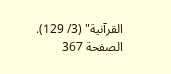القرآنية" (3/ 129).
الصفحة 367